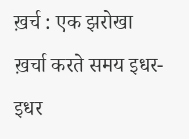ख़र्च : एक झरोखा
ख़र्चा करते समय इधर-इधर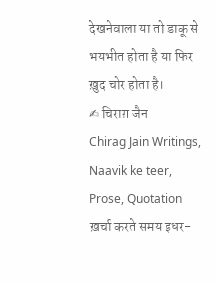देखनेवाला या तो डाकू से भयभीत होता है या फिर ख़ुद चोर होता है।
✍ चिराग़ जैन
Chirag Jain Writings, Naavik ke teer, Prose, Quotation
ख़र्चा करते समय इधर-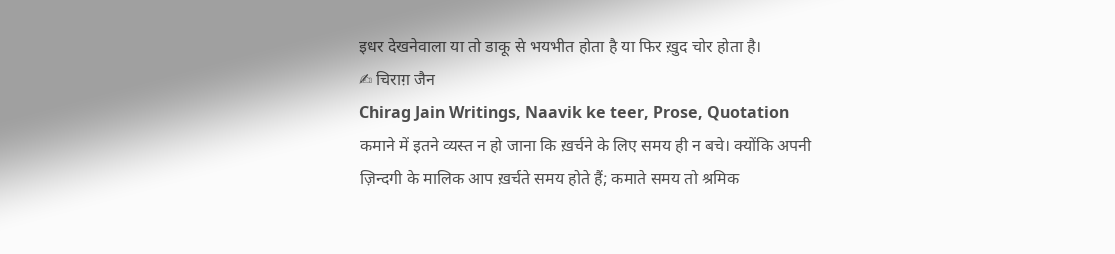इधर देखनेवाला या तो डाकू से भयभीत होता है या फिर ख़ुद चोर होता है।
✍ चिराग़ जैन
Chirag Jain Writings, Naavik ke teer, Prose, Quotation
कमाने में इतने व्यस्त न हो जाना कि ख़र्चने के लिए समय ही न बचे। क्योंकि अपनी ज़िन्दगी के मालिक आप ख़र्चते समय होते हैं; कमाते समय तो श्रमिक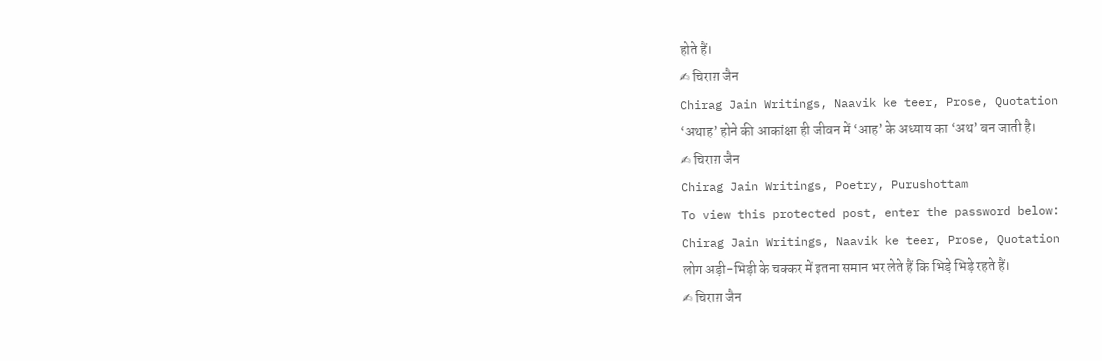होते हैं।
✍ चिराग़ जैन
Chirag Jain Writings, Naavik ke teer, Prose, Quotation
‘अथाह’ होने की आकांक्षा ही जीवन में ‘आह’ के अध्याय का ‘अथ’ बन जाती है।
✍ चिराग़ जैन
Chirag Jain Writings, Poetry, Purushottam
To view this protected post, enter the password below:
Chirag Jain Writings, Naavik ke teer, Prose, Quotation
लोग अड़ी-भिड़ी के चक्कर में इतना समान भर लेते हैं कि भिड़े भिड़े रहते हैं।
✍ चिराग़ जैन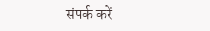संपर्क करें